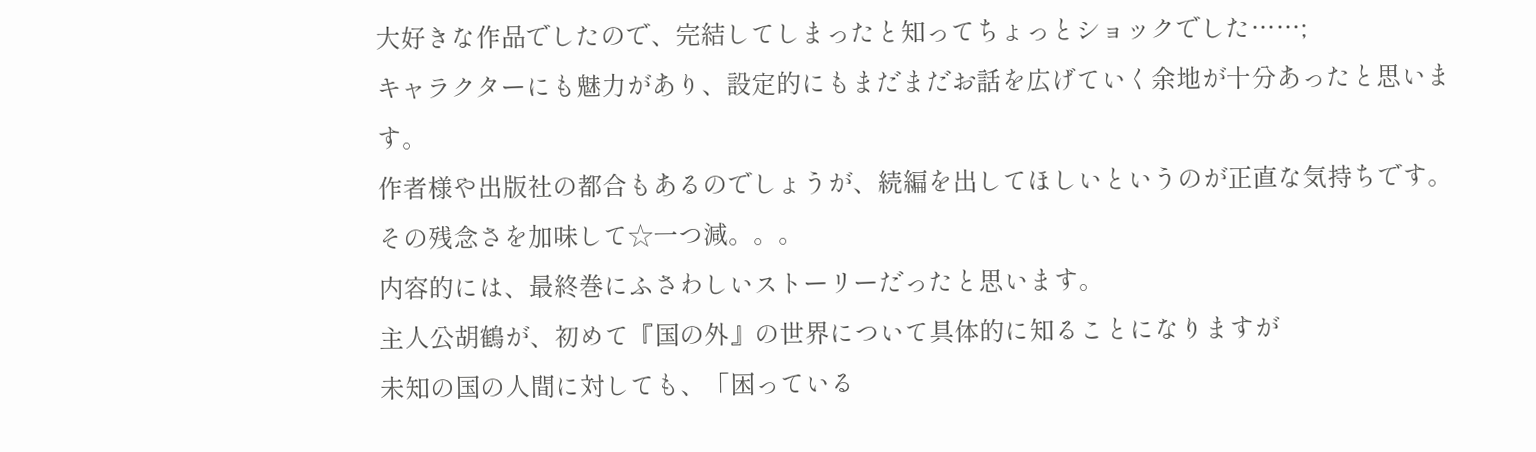大好きな作品でしたので、完結してしまったと知ってちょっとショックでした……;
キャラクターにも魅力があり、設定的にもまだまだお話を広げていく余地が十分あったと思います。
作者様や出版社の都合もあるのでしょうが、続編を出してほしいというのが正直な気持ちです。
その残念さを加味して☆一つ減。。。
内容的には、最終巻にふさわしいストーリーだったと思います。
主人公胡鶴が、初めて『国の外』の世界について具体的に知ることになりますが
未知の国の人間に対しても、「困っている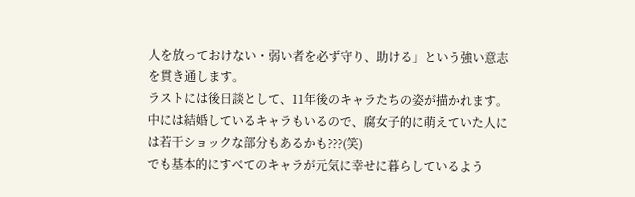人を放っておけない・弱い者を必ず守り、助ける」という強い意志を貫き通します。
ラストには後日談として、11年後のキャラたちの姿が描かれます。
中には結婚しているキャラもいるので、腐女子的に萌えていた人には若干ショックな部分もあるかも???(笑)
でも基本的にすべてのキャラが元気に幸せに暮らしているよう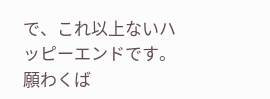で、これ以上ないハッピーエンドです。
願わくば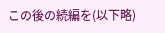この後の続編を(以下略)